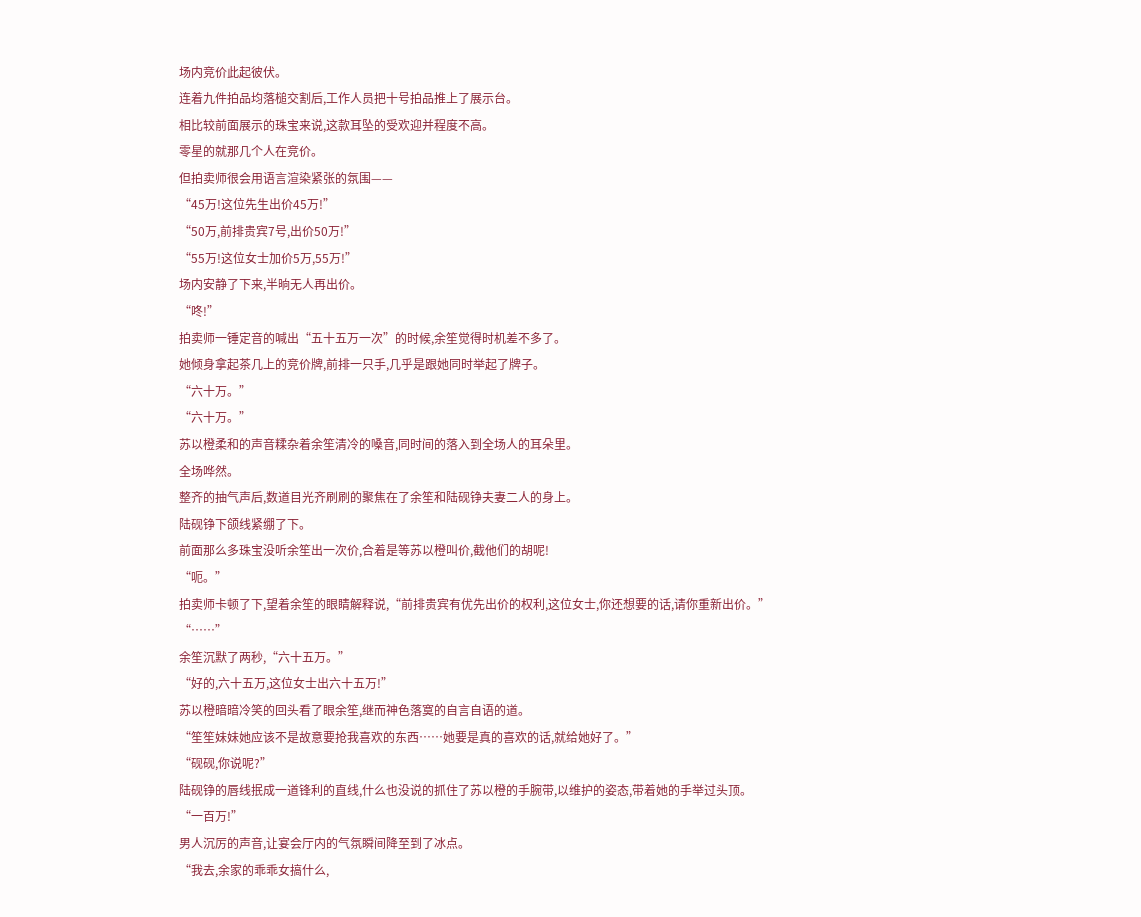场内竞价此起彼伏。
连着九件拍品均落槌交割后,工作人员把十号拍品推上了展示台。
相比较前面展示的珠宝来说,这款耳坠的受欢迎并程度不高。
零星的就那几个人在竞价。
但拍卖师很会用语言渲染紧张的氛围——
“45万!这位先生出价45万!”
“50万,前排贵宾7号,出价50万!”
“55万!这位女士加价5万,55万!”
场内安静了下来,半晌无人再出价。
“咚!”
拍卖师一锤定音的喊出“五十五万一次”的时候,余笙觉得时机差不多了。
她倾身拿起茶几上的竞价牌,前排一只手,几乎是跟她同时举起了牌子。
“六十万。”
“六十万。”
苏以橙柔和的声音糅杂着余笙清冷的嗓音,同时间的落入到全场人的耳朵里。
全场哗然。
整齐的抽气声后,数道目光齐刷刷的聚焦在了余笙和陆砚铮夫妻二人的身上。
陆砚铮下颌线紧绷了下。
前面那么多珠宝没听余笙出一次价,合着是等苏以橙叫价,截他们的胡呢!
“呃。”
拍卖师卡顿了下,望着余笙的眼睛解释说,“前排贵宾有优先出价的权利,这位女士,你还想要的话,请你重新出价。”
“……”
余笙沉默了两秒,“六十五万。”
“好的,六十五万,这位女士出六十五万!”
苏以橙暗暗冷笑的回头看了眼余笙,继而神色落寞的自言自语的道。
“笙笙妹妹她应该不是故意要抢我喜欢的东西……她要是真的喜欢的话,就给她好了。”
“砚砚,你说呢?”
陆砚铮的唇线抿成一道锋利的直线,什么也没说的抓住了苏以橙的手腕带,以维护的姿态,带着她的手举过头顶。
“一百万!”
男人沉厉的声音,让宴会厅内的气氛瞬间降至到了冰点。
“我去,余家的乖乖女搞什么,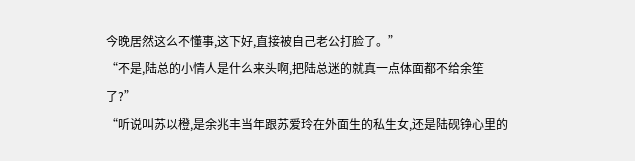今晚居然这么不懂事,这下好,直接被自己老公打脸了。”
“不是,陆总的小情人是什么来头啊,把陆总迷的就真一点体面都不给余笙了?”
“听说叫苏以橙,是余兆丰当年跟苏爱玲在外面生的私生女,还是陆砚铮心里的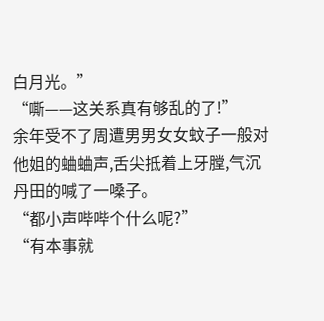白月光。”
“嘶——这关系真有够乱的了!”
余年受不了周遭男男女女蚊子一般对他姐的蛐蛐声,舌尖抵着上牙膛,气沉丹田的喊了一嗓子。
“都小声哔哔个什么呢?”
“有本事就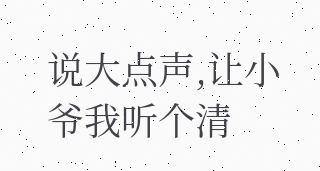说大点声,让小爷我听个清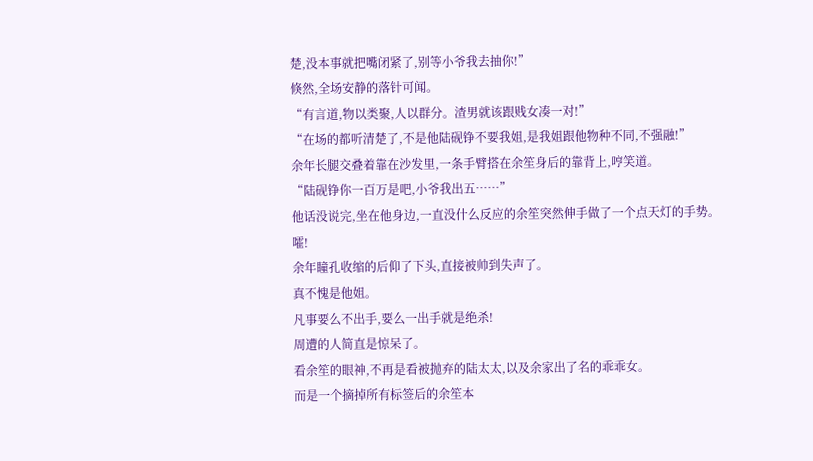楚,没本事就把嘴闭紧了,别等小爷我去抽你!”
倏然,全场安静的落针可闻。
“有言道,物以类聚,人以群分。渣男就该跟贱女凑一对!”
“在场的都听清楚了,不是他陆砚铮不要我姐,是我姐跟他物种不同,不强融!”
余年长腿交叠着靠在沙发里,一条手臂搭在余笙身后的靠背上,哼笑道。
“陆砚铮你一百万是吧,小爷我出五……”
他话没说完,坐在他身边,一直没什么反应的余笙突然伸手做了一个点天灯的手势。
嚯!
余年瞳孔收缩的后仰了下头,直接被帅到失声了。
真不愧是他姐。
凡事要么不出手,要么一出手就是绝杀!
周遭的人简直是惊呆了。
看余笙的眼神,不再是看被抛弃的陆太太,以及余家出了名的乖乖女。
而是一个摘掉所有标签后的余笙本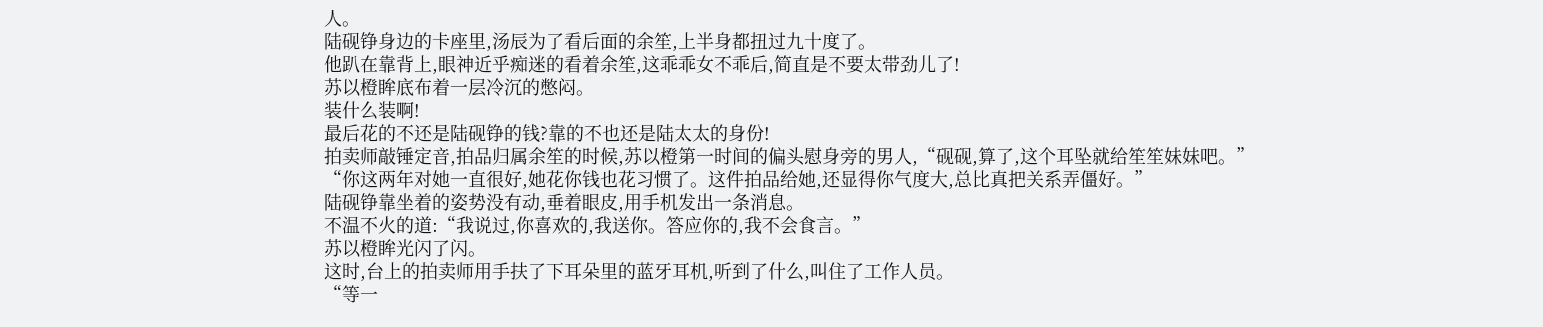人。
陆砚铮身边的卡座里,汤辰为了看后面的余笙,上半身都扭过九十度了。
他趴在靠背上,眼神近乎痴迷的看着余笙,这乖乖女不乖后,简直是不要太带劲儿了!
苏以橙眸底布着一层冷沉的憋闷。
装什么装啊!
最后花的不还是陆砚铮的钱?靠的不也还是陆太太的身份!
拍卖师敲锤定音,拍品归属余笙的时候,苏以橙第一时间的偏头慰身旁的男人,“砚砚,算了,这个耳坠就给笙笙妹妹吧。”
“你这两年对她一直很好,她花你钱也花习惯了。这件拍品给她,还显得你气度大,总比真把关系弄僵好。”
陆砚铮靠坐着的姿势没有动,垂着眼皮,用手机发出一条消息。
不温不火的道:“我说过,你喜欢的,我送你。答应你的,我不会食言。”
苏以橙眸光闪了闪。
这时,台上的拍卖师用手扶了下耳朵里的蓝牙耳机,听到了什么,叫住了工作人员。
“等一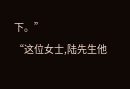下。”
“这位女士,陆先生他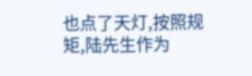也点了天灯,按照规矩,陆先生作为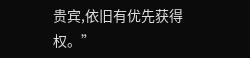贵宾,依旧有优先获得权。”